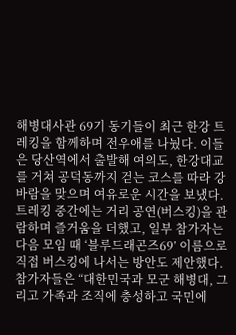해병대사관 69기 동기들이 최근 한강 트레킹을 함께하며 전우애를 나눴다. 이들은 당산역에서 출발해 여의도, 한강대교를 거쳐 공덕동까지 걷는 코스를 따라 강바람을 맞으며 여유로운 시간을 보냈다.
트레킹 중간에는 거리 공연(버스킹)을 관람하며 즐거움을 더했고, 일부 참가자는 다음 모임 때 ‘블루드래곤즈69’ 이름으로 직접 버스킹에 나서는 방안도 제안했다.
참가자들은 “대한민국과 모군 해병대, 그리고 가족과 조직에 충성하고 국민에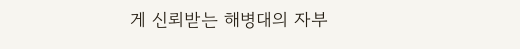게 신뢰받는 해병대의 자부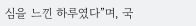심을 느낀 하루였다”며, 국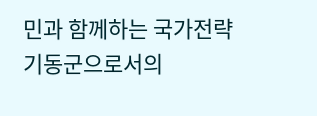민과 함께하는 국가전략기동군으로서의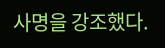사명을 강조했다.